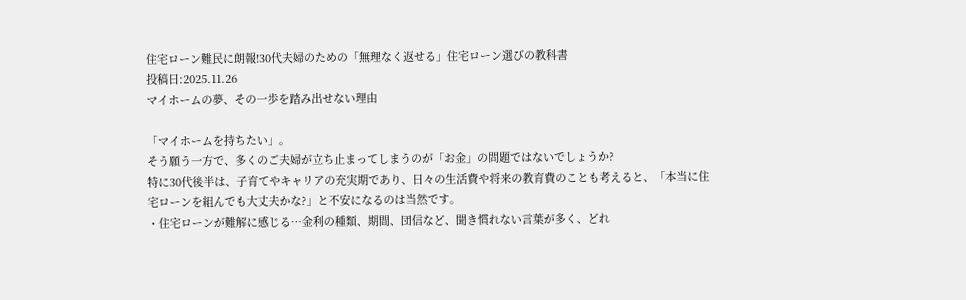住宅ローン難民に朗報!30代夫婦のための「無理なく返せる」住宅ローン選びの教科書
投稿日:2025.11.26
マイホームの夢、その一歩を踏み出せない理由

「マイホームを持ちたい」。
そう願う一方で、多くのご夫婦が立ち止まってしまうのが「お金」の問題ではないでしょうか?
特に30代後半は、子育てやキャリアの充実期であり、日々の生活費や将来の教育費のことも考えると、「本当に住宅ローンを組んでも大丈夫かな?」と不安になるのは当然です。
・住宅ローンが難解に感じる…金利の種類、期間、団信など、聞き慣れない言葉が多く、どれ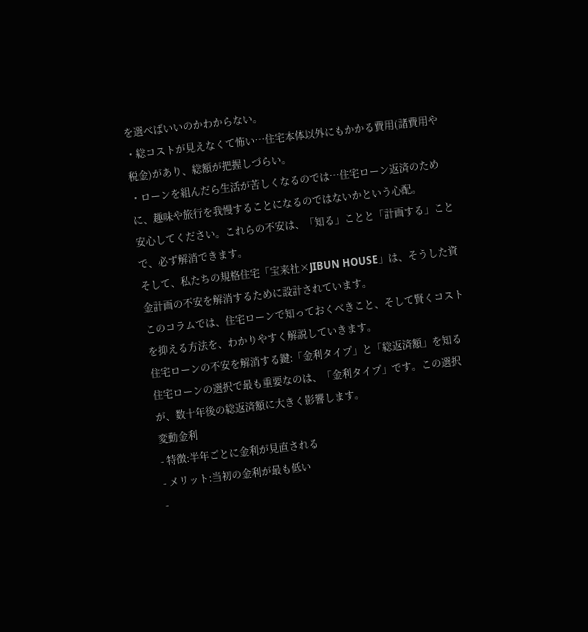を選べばいいのかわからない。
・総コストが見えなくて怖い…住宅本体以外にもかかる費用(諸費用や税金)があり、総額が把握しづらい。
・ローンを組んだら生活が苦しくなるのでは…住宅ローン返済のために、趣味や旅行を我慢することになるのではないかという心配。
安心してください。これらの不安は、「知る」ことと「計画する」ことで、必ず解消できます。
そして、私たちの規格住宅「宝来社×JIBUN HOUSE」は、そうした資金計画の不安を解消するために設計されています。
このコラムでは、住宅ローンで知っておくべきこと、そして賢くコストを抑える方法を、わかりやすく解説していきます。
住宅ローンの不安を解消する鍵:「金利タイプ」と「総返済額」を知る
住宅ローンの選択で最も重要なのは、「金利タイプ」です。この選択が、数十年後の総返済額に大きく影響します。
変動金利
- 特徴:半年ごとに金利が見直される
- メリット:当初の金利が最も低い
-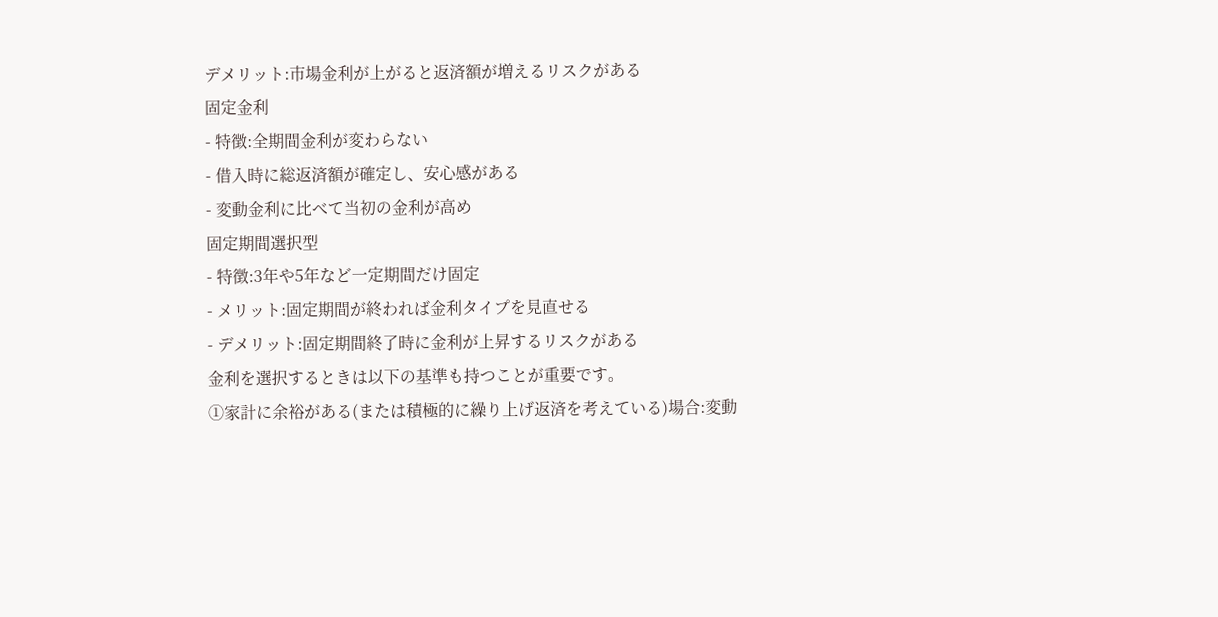デメリット:市場金利が上がると返済額が増えるリスクがある
固定金利
- 特徴:全期間金利が変わらない
- 借入時に総返済額が確定し、安心感がある
- 変動金利に比べて当初の金利が高め
固定期間選択型
- 特徴:3年や5年など一定期間だけ固定
- メリット:固定期間が終われば金利タイプを見直せる
- デメリット:固定期間終了時に金利が上昇するリスクがある
金利を選択するときは以下の基準も持つことが重要です。
➀家計に余裕がある(または積極的に繰り上げ返済を考えている)場合:変動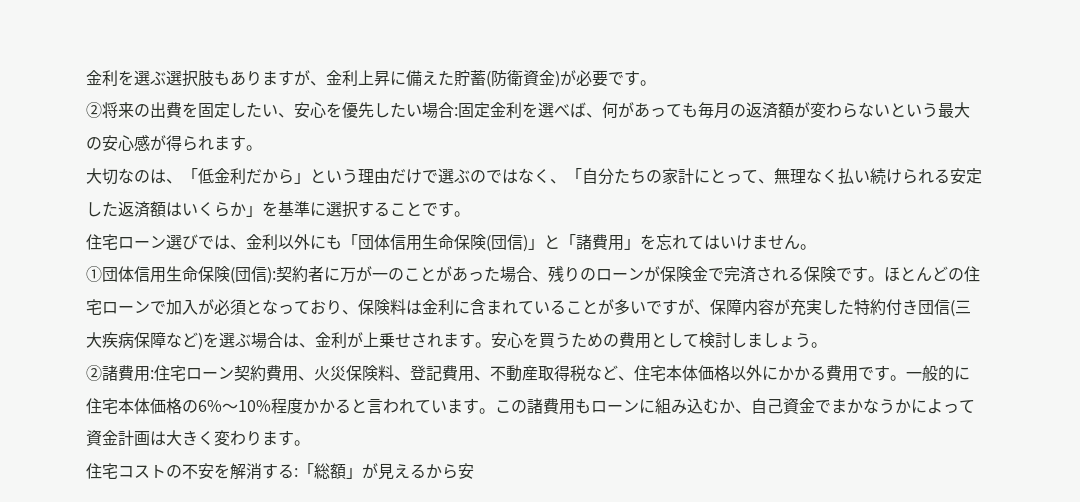金利を選ぶ選択肢もありますが、金利上昇に備えた貯蓄(防衛資金)が必要です。
②将来の出費を固定したい、安心を優先したい場合:固定金利を選べば、何があっても毎月の返済額が変わらないという最大の安心感が得られます。
大切なのは、「低金利だから」という理由だけで選ぶのではなく、「自分たちの家計にとって、無理なく払い続けられる安定した返済額はいくらか」を基準に選択することです。
住宅ローン選びでは、金利以外にも「団体信用生命保険(団信)」と「諸費用」を忘れてはいけません。
➀団体信用生命保険(団信):契約者に万が一のことがあった場合、残りのローンが保険金で完済される保険です。ほとんどの住宅ローンで加入が必須となっており、保険料は金利に含まれていることが多いですが、保障内容が充実した特約付き団信(三大疾病保障など)を選ぶ場合は、金利が上乗せされます。安心を買うための費用として検討しましょう。
②諸費用:住宅ローン契約費用、火災保険料、登記費用、不動産取得税など、住宅本体価格以外にかかる費用です。一般的に住宅本体価格の6%〜10%程度かかると言われています。この諸費用もローンに組み込むか、自己資金でまかなうかによって資金計画は大きく変わります。
住宅コストの不安を解消する:「総額」が見えるから安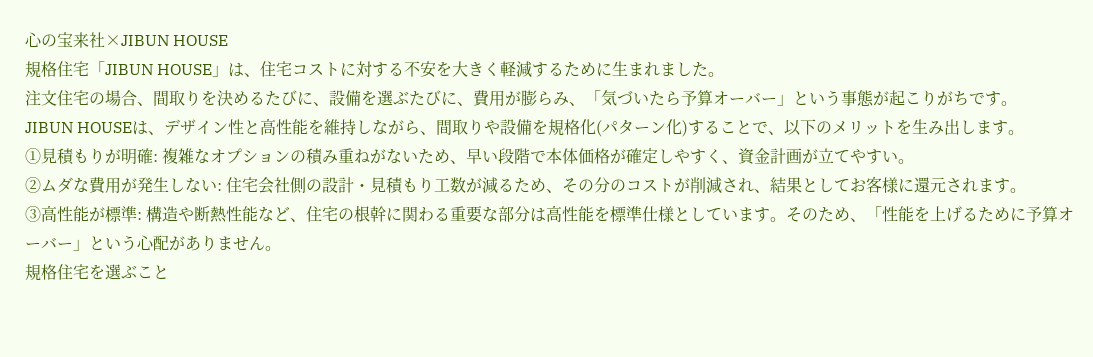心の宝来社×JIBUN HOUSE
規格住宅「JIBUN HOUSE」は、住宅コストに対する不安を大きく軽減するために生まれました。
注文住宅の場合、間取りを決めるたびに、設備を選ぶたびに、費用が膨らみ、「気づいたら予算オーバー」という事態が起こりがちです。
JIBUN HOUSEは、デザイン性と高性能を維持しながら、間取りや設備を規格化(パターン化)することで、以下のメリットを生み出します。
➀見積もりが明確: 複雑なオプションの積み重ねがないため、早い段階で本体価格が確定しやすく、資金計画が立てやすい。
②ムダな費用が発生しない: 住宅会社側の設計・見積もり工数が減るため、その分のコストが削減され、結果としてお客様に還元されます。
③高性能が標準: 構造や断熱性能など、住宅の根幹に関わる重要な部分は高性能を標準仕様としています。そのため、「性能を上げるために予算オーバー」という心配がありません。
規格住宅を選ぶこと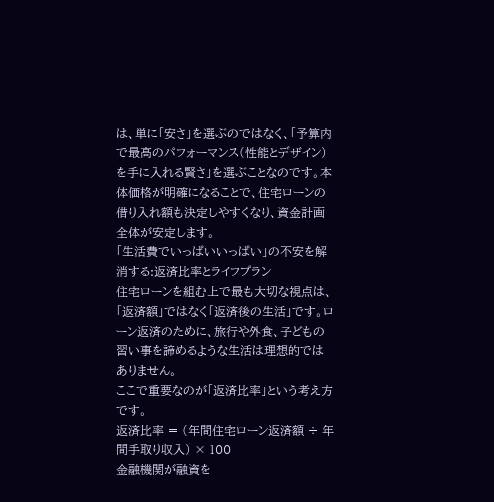は、単に「安さ」を選ぶのではなく、「予算内で最高のパフォーマンス(性能とデザイン)を手に入れる賢さ」を選ぶことなのです。本体価格が明確になることで、住宅ローンの借り入れ額も決定しやすくなり、資金計画全体が安定します。
「生活費でいっぱいいっぱい」の不安を解消する:返済比率とライフプラン
住宅ローンを組む上で最も大切な視点は、「返済額」ではなく「返済後の生活」です。ローン返済のために、旅行や外食、子どもの習い事を諦めるような生活は理想的ではありません。
ここで重要なのが「返済比率」という考え方です。
返済比率 = (年間住宅ローン返済額 ÷ 年間手取り収入) × 100
金融機関が融資を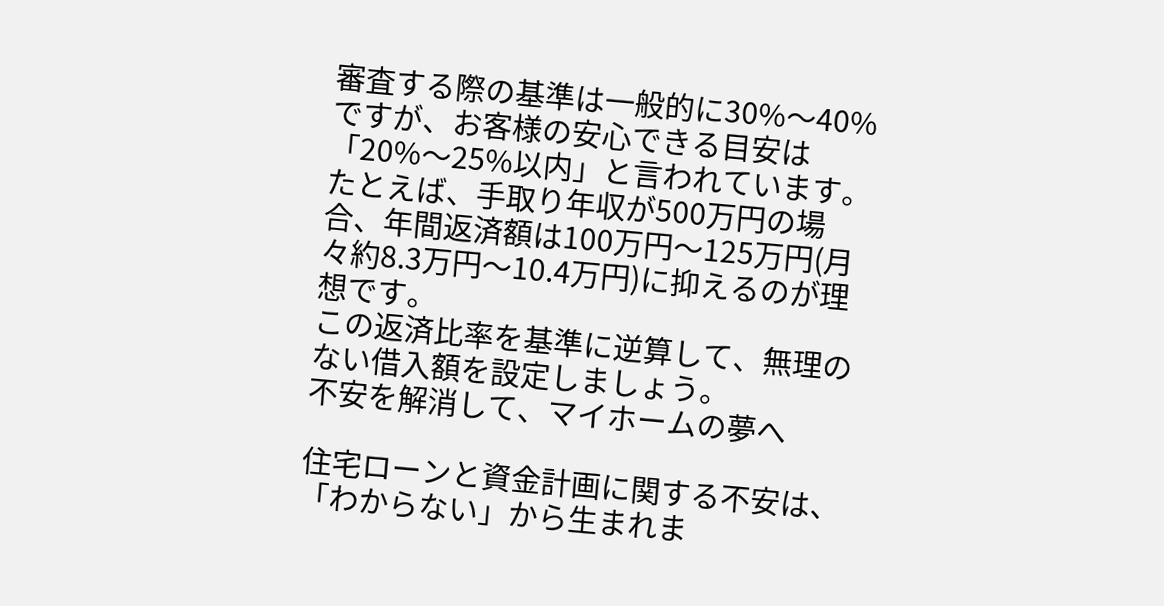審査する際の基準は一般的に30%〜40%ですが、お客様の安心できる目安は「20%〜25%以内」と言われています。
たとえば、手取り年収が500万円の場合、年間返済額は100万円〜125万円(月々約8.3万円〜10.4万円)に抑えるのが理想です。
この返済比率を基準に逆算して、無理のない借入額を設定しましょう。
不安を解消して、マイホームの夢へ

住宅ローンと資金計画に関する不安は、「わからない」から生まれま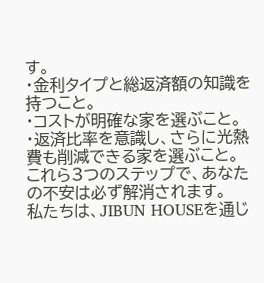す。
・金利タイプと総返済額の知識を持つこと。
・コストが明確な家を選ぶこと。
・返済比率を意識し、さらに光熱費も削減できる家を選ぶこと。
これら3つのステップで、あなたの不安は必ず解消されます。
私たちは、JIBUN HOUSEを通じ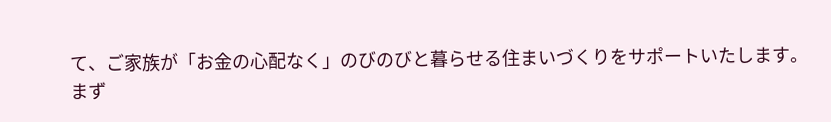て、ご家族が「お金の心配なく」のびのびと暮らせる住まいづくりをサポートいたします。
まず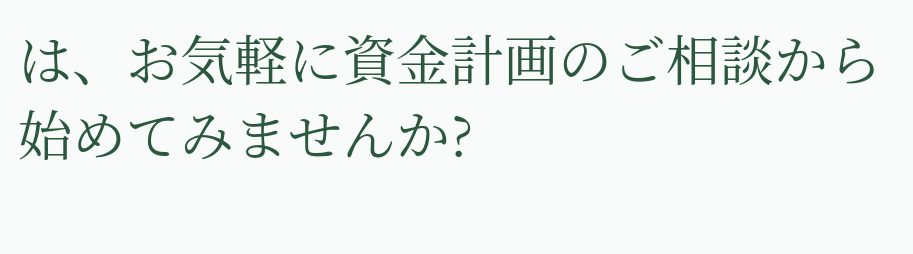は、お気軽に資金計画のご相談から始めてみませんか?